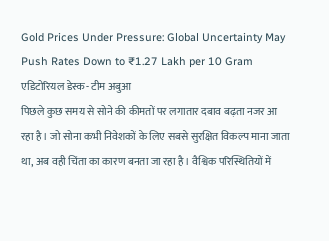Gold Prices Under Pressure: Global Uncertainty May Push Rates Down to ₹1.27 Lakh per 10 Gram
एडिटोरियल डेस्क- टीम अबुआ
पिछले कुछ समय से सोने की कीमतों पर लगातार दबाव बढ़ता नजर आ रहा है। जो सोना कभी निवेशकों के लिए सबसे सुरक्षित विकल्प माना जाता था, अब वही चिंता का कारण बनता जा रहा है। वैश्विक परिस्थितियों में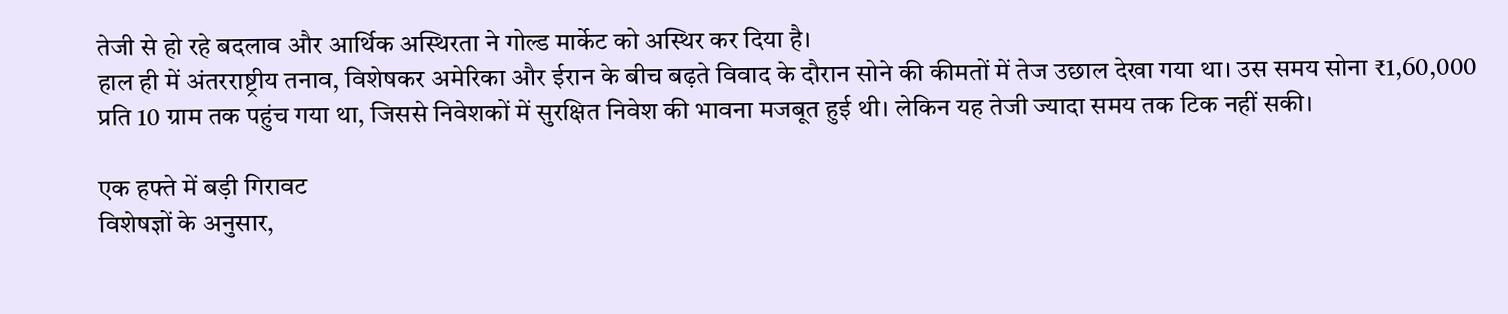तेजी से हो रहे बदलाव और आर्थिक अस्थिरता ने गोल्ड मार्केट को अस्थिर कर दिया है।
हाल ही में अंतरराष्ट्रीय तनाव, विशेषकर अमेरिका और ईरान के बीच बढ़ते विवाद के दौरान सोने की कीमतों में तेज उछाल देखा गया था। उस समय सोना ₹1,60,000 प्रति 10 ग्राम तक पहुंच गया था, जिससे निवेशकों में सुरक्षित निवेश की भावना मजबूत हुई थी। लेकिन यह तेजी ज्यादा समय तक टिक नहीं सकी।

एक हफ्ते में बड़ी गिरावट
विशेषज्ञों के अनुसार,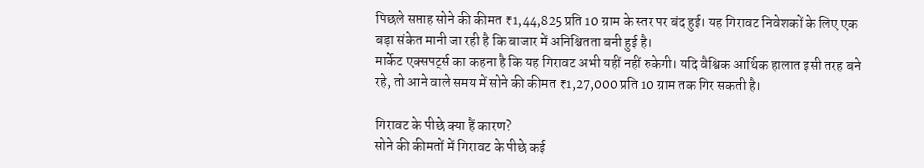पिछले सप्ताह सोने की कीमत ₹1,44,825 प्रति 10 ग्राम के स्तर पर बंद हुई। यह गिरावट निवेशकों के लिए एक बड़ा संकेत मानी जा रही है कि बाजार में अनिश्चितता बनी हुई है।
मार्केट एक्सपर्ट्स का कहना है कि यह गिरावट अभी यहीं नहीं रुकेगी। यदि वैश्विक आर्थिक हालात इसी तरह बने रहे, तो आने वाले समय में सोने की कीमत ₹1,27,000 प्रति 10 ग्राम तक गिर सकती है।

गिरावट के पीछे क्या हैं कारण?
सोने की कीमतों में गिरावट के पीछे कई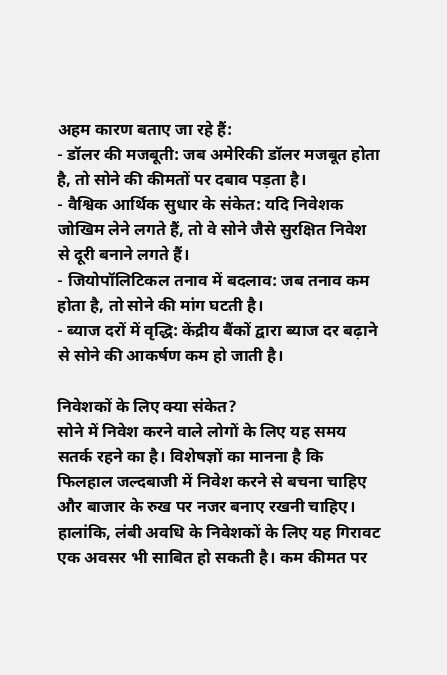अहम कारण बताए जा रहे हैं:
- डॉलर की मजबूती: जब अमेरिकी डॉलर मजबूत होता है, तो सोने की कीमतों पर दबाव पड़ता है।
- वैश्विक आर्थिक सुधार के संकेत: यदि निवेशक जोखिम लेने लगते हैं, तो वे सोने जैसे सुरक्षित निवेश से दूरी बनाने लगते हैं।
- जियोपॉलिटिकल तनाव में बदलाव: जब तनाव कम होता है, तो सोने की मांग घटती है।
- ब्याज दरों में वृद्धि: केंद्रीय बैंकों द्वारा ब्याज दर बढ़ाने से सोने की आकर्षण कम हो जाती है।

निवेशकों के लिए क्या संकेत?
सोने में निवेश करने वाले लोगों के लिए यह समय सतर्क रहने का है। विशेषज्ञों का मानना है कि फिलहाल जल्दबाजी में निवेश करने से बचना चाहिए और बाजार के रुख पर नजर बनाए रखनी चाहिए। हालांकि, लंबी अवधि के निवेशकों के लिए यह गिरावट एक अवसर भी साबित हो सकती है। कम कीमत पर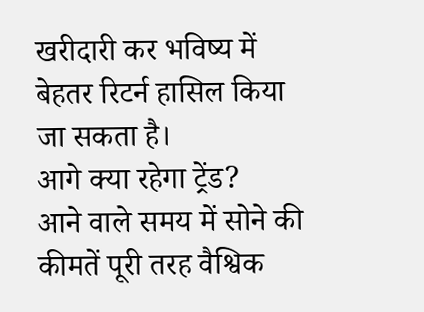खरीदारी कर भविष्य में बेहतर रिटर्न हासिल किया जा सकता है।
आगे क्या रहेगा ट्रेंड?
आने वाले समय में सोने की कीमतें पूरी तरह वैश्विक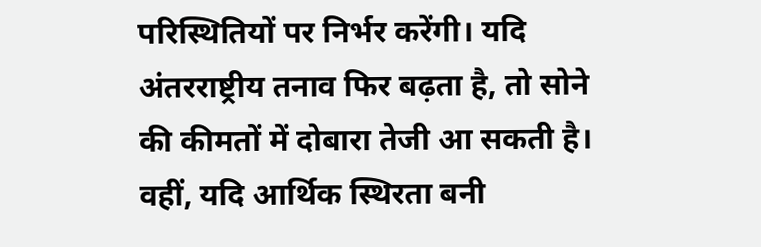परिस्थितियों पर निर्भर करेंगी। यदि अंतरराष्ट्रीय तनाव फिर बढ़ता है, तो सोने की कीमतों में दोबारा तेजी आ सकती है। वहीं, यदि आर्थिक स्थिरता बनी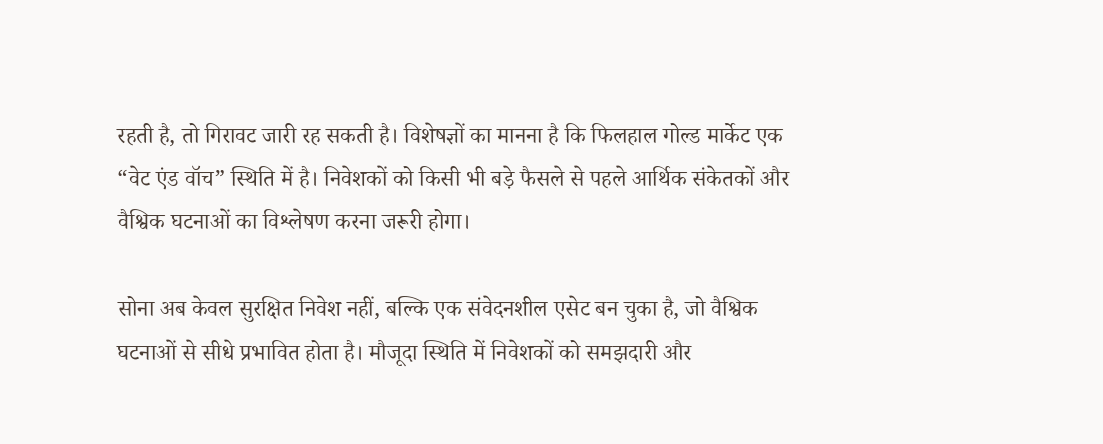रहती है, तो गिरावट जारी रह सकती है। विशेषज्ञों का मानना है कि फिलहाल गोल्ड मार्केट एक “वेट एंड वॉच” स्थिति में है। निवेशकों को किसी भी बड़े फैसले से पहले आर्थिक संकेतकों और वैश्विक घटनाओं का विश्लेषण करना जरूरी होगा।

सोना अब केवल सुरक्षित निवेश नहीं, बल्कि एक संवेदनशील एसेट बन चुका है, जो वैश्विक घटनाओं से सीधे प्रभावित होता है। मौजूदा स्थिति में निवेशकों को समझदारी और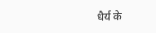धैर्य के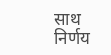साथ निर्णय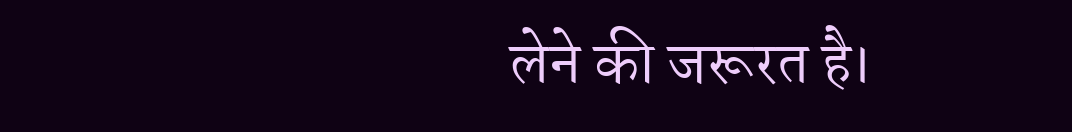लेने की जरूरत है।